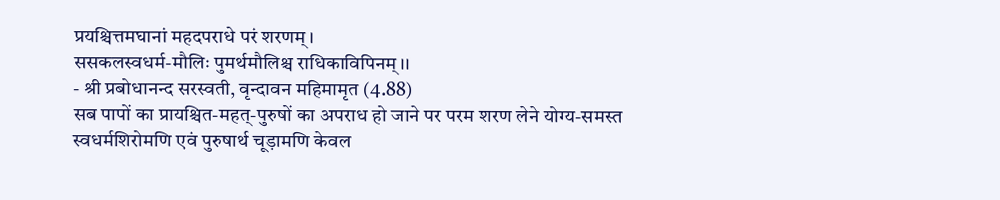प्रयश्चित्तमघानां महदपराधे परं शरणम्।
ससकलस्वधर्म-मौलिः पुमर्थमौलिश्च राधिकाविपिनम्।।
- श्री प्रबोधानन्द सरस्वती, वृन्दावन महिमामृत (4.88)
सब पापों का प्रायश्चित-महत्-पुरुषों का अपराध हो जाने पर परम शरण लेने योग्य-समस्त स्वधर्मशिरोमणि एवं पुरुषार्थ चूड़ामणि केवल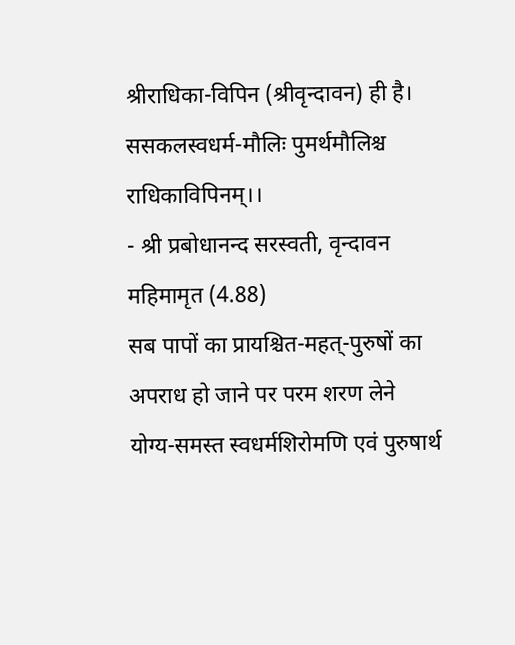श्रीराधिका-विपिन (श्रीवृन्दावन) ही है।
ससकलस्वधर्म-मौलिः पुमर्थमौलिश्च राधिकाविपिनम्।।
- श्री प्रबोधानन्द सरस्वती, वृन्दावन महिमामृत (4.88)
सब पापों का प्रायश्चित-महत्-पुरुषों का अपराध हो जाने पर परम शरण लेने योग्य-समस्त स्वधर्मशिरोमणि एवं पुरुषार्थ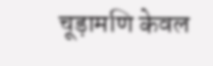चूड़ामणि केवल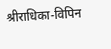श्रीराधिका-विपिन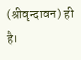(श्रीवृन्दावन) ही है।